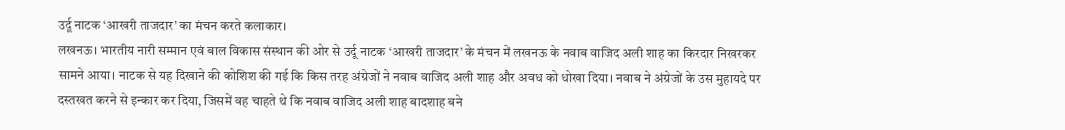उर्दू नाटक ‘आखरी ताजदार’ का मंचन करते कलाकार।
लखनऊ। भारतीय नारी सम्मान एवं बाल विकास संस्थान की ओर से उर्दू नाटक ‘आखरी ताजदार’ के मंचन में लखनऊ के नवाब वाजिद अली शाह का किरदार निखरकर सामने आया। नाटक से यह दिखाने की कोशिश की गई कि किस तरह अंग्रेजों ने नवाब वाजिद अली शाह और अवध को धोखा दिया। नवाब ने अंग्रेजों के उस मुहायदे पर दस्तखत करने से इन्कार कर दिया, जिसमें वह चाहते थे कि नवाब वाजिद अली शाह बादशाह बने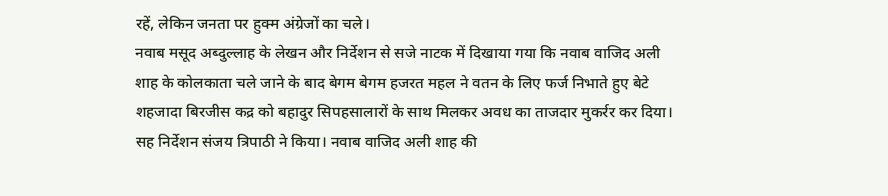रहें, लेकिन जनता पर हुक्म अंग्रेजों का चले।
नवाब मसूद अब्दुल्लाह के लेखन और निर्देशन से सजे नाटक में दिखाया गया कि नवाब वाजिद अली शाह के कोलकाता चले जाने के बाद बेगम बेगम हजरत महल ने वतन के लिए फर्ज निभाते हुए बेटे शहजादा बिरजीस कद्र को बहादुर सिपहसालारों के साथ मिलकर अवध का ताजदार मुकर्रर कर दिया। सह निर्देशन संजय त्रिपाठी ने किया। नवाब वाजिद अली शाह की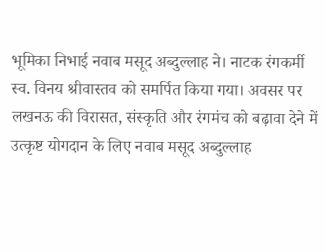भूमिका निभाई नवाब मसूद अब्दुल्लाह ने। नाटक रंगकर्मी स्व. विनय श्रीवास्तव को समर्पित किया गया। अवसर पर लखनऊ की विरासत, संस्कृति और रंगमंच को बढ़ावा देने में उत्कृष्ट योगदान के लिए नवाब मसूद अब्दुल्लाह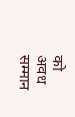को अवध सम्मान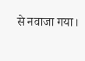से नवाजा गया।